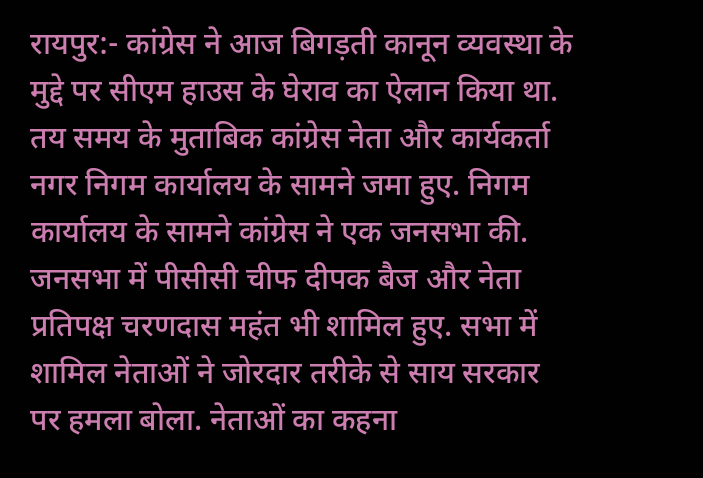रायपुर:- कांग्रेस ने आज बिगड़ती कानून व्यवस्था के मुद्दे पर सीएम हाउस के घेराव का ऐलान किया था. तय समय के मुताबिक कांग्रेस नेता और कार्यकर्ता नगर निगम कार्यालय के सामने जमा हुए. निगम कार्यालय के सामने कांग्रेस ने एक जनसभा की. जनसभा में पीसीसी चीफ दीपक बैज और नेता प्रतिपक्ष चरणदास महंत भी शामिल हुए. सभा में शामिल नेताओं ने जोरदार तरीके से साय सरकार पर हमला बोला. नेताओं का कहना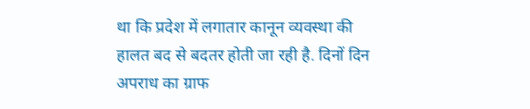था कि प्रदेश में लगातार कानून व्यवस्था की हालत बद से बदतर होती जा रही है. दिनों दिन अपराध का ग्राफ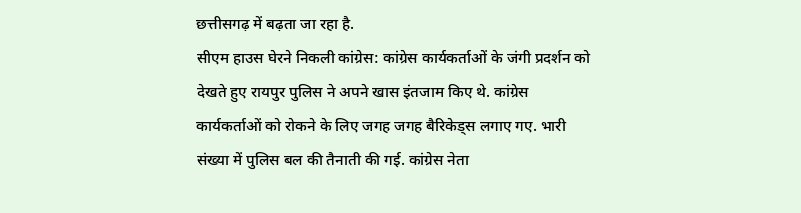छत्तीसगढ़ में बढ़ता जा रहा है.
सीएम हाउस घेरने निकली कांग्रेस: कांग्रेस कार्यकर्ताओं के जंगी प्रदर्शन को देखते हुए रायपुर पुलिस ने अपने खास इंतजाम किए थे. कांग्रेस कार्यकर्ताओं को रोकने के लिए जगह जगह बैरिकेड्स लगाए गए. भारी संख्या में पुलिस बल की तैनाती की गई. कांग्रेस नेता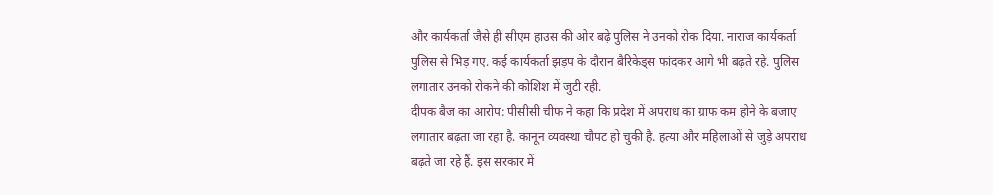और कार्यकर्ता जैसे ही सीएम हाउस की ओर बढ़े पुलिस ने उनको रोक दिया. नाराज कार्यकर्ता पुलिस से भिड़ गए. कई कार्यकर्ता झड़प के दौरान बैरिकेड्स फांदकर आगे भी बढ़ते रहे. पुलिस लगातार उनको रोकने की कोशिश में जुटी रही.
दीपक बैज का आरोप: पीसीसी चीफ ने कहा कि प्रदेश में अपराध का ग्राफ कम होने के बजाए लगातार बढ़ता जा रहा है. कानून व्यवस्था चौपट हो चुकी है. हत्या और महिलाओं से जुड़े अपराध बढ़ते जा रहे हैं. इस सरकार में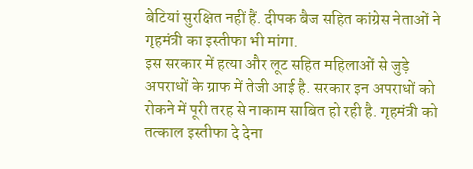बेटियां सुरक्षित नहीं हैं. दीपक बैज सहित कांग्रेस नेताओं ने गृहमंत्री का इस्तीफा भी मांगा.
इस सरकार में हत्या और लूट सहित महिलाओं से जुड़े अपराधों के ग्राफ में तेजी आई है. सरकार इन अपराधों को रोकने में पूरी तरह से नाकाम साबित हो रही है. गृहमंत्री को तत्काल इस्तीफा दे देना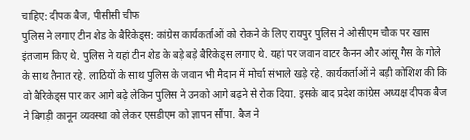चाहिए: दीपक बैज, पीसीसी चीफ
पुलिस ने लगाए टीन शेड के बैरिकेड्स: कांग्रेस कार्यकर्ताओं को रोकने के लिए रायपुर पुलिस ने ओसीएम चौक पर खास इंतजाम किए थे. पुलिस ने यहां टीन शेड के बड़े बड़े बैरिकेड्स लगाए थे. यहां पर जवान वाटर कैनन और आंसू गैस के गोले के साथ तैनात रहे. लाठियों के साथ पुलिस के जवान भी मैदान में मोर्चा संभाले खड़े रहे. कार्यकर्ताओं ने बड़ी कोशिश की कि वो बैरिकेड्स पार कर आगे बढ़े लेकिन पुलिस ने उनको आगे बढ़ने से रोक दिया. इसके बाद प्रदेश कांग्रेस अध्यक्ष दीपक बैज ने बिगड़ी कानून व्यवस्था को लेकर एसडीएम को ज्ञापन सौंपा. बैज ने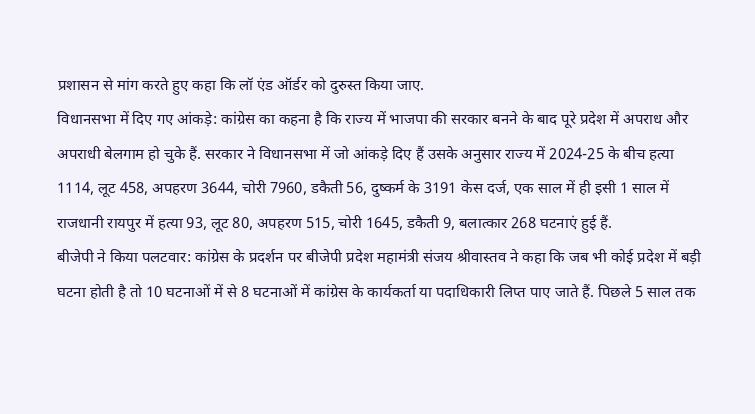प्रशासन से मांग करते हुए कहा कि लॉ एंड ऑर्डर को दुरुस्त किया जाए.
विधानसभा में दिए गए आंकड़े: कांग्रेस का कहना है कि राज्य में भाजपा की सरकार बनने के बाद पूरे प्रदेश में अपराध और अपराधी बेलगाम हो चुके हैं. सरकार ने विधानसभा में जो आंकड़े दिए हैं उसके अनुसार राज्य में 2024-25 के बीच हत्या 1114, लूट 458, अपहरण 3644, चोरी 7960, डकैती 56, दुष्कर्म के 3191 केस दर्ज, एक साल में ही इसी 1 साल में राजधानी रायपुर में हत्या 93, लूट 80, अपहरण 515, चोरी 1645, डकैती 9, बलात्कार 268 घटनाएं हुई हैं.
बीजेपी ने किया पलटवार: कांग्रेस के प्रदर्शन पर बीजेपी प्रदेश महामंत्री संजय श्रीवास्तव ने कहा कि जब भी कोई प्रदेश में बड़ी घटना होती है तो 10 घटनाओं में से 8 घटनाओं में कांग्रेस के कार्यकर्ता या पदाधिकारी लिप्त पाए जाते हैं. पिछले 5 साल तक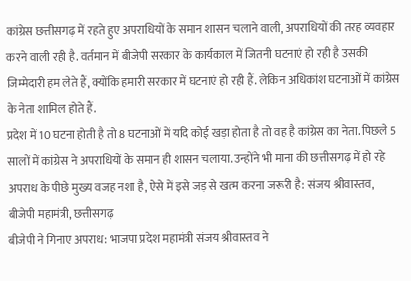कांग्रेस छत्तीसगढ़ में रहते हुए अपराधियों के समान शासन चलाने वाली, अपराधियों की तरह व्यवहार करने वाली रही है. वर्तमान में बीजेपी सरकार के कार्यकाल में जितनी घटनाएं हो रही है उसकी जिम्मेदारी हम लेते हैं, क्योंकि हमारी सरकार में घटनाएं हो रही हैं. लेकिन अधिकांश घटनाओं में कांग्रेस के नेता शामिल होते हैं.
प्रदेश में 10 घटना होती है तो 8 घटनाओं में यदि कोई खड़ा होता है तो वह है कांग्रेस का नेता. पिछले 5 सालों में कांग्रेस ने अपराधियों के समान ही शासन चलाया. उन्होंने भी माना की छत्तीसगढ़ में हो रहे अपराध के पीछे मुख्य वजह नशा है, ऐसे में इसे जड़ से खत्म करना जरूरी है: संजय श्रीवास्तव, बीजेपी महामंत्री, छत्तीसगढ़
बीजेपी ने गिनाए अपराध: भाजपा प्रदेश महामंत्री संजय श्रीवास्तव ने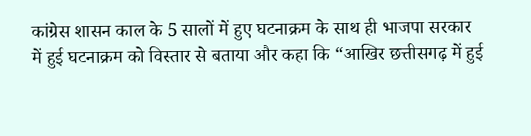कांग्रेस शासन काल के 5 सालों में हुए घटनाक्रम के साथ ही भाजपा सरकार में हुई घटनाक्रम को विस्तार से बताया और कहा कि “आखिर छत्तीसगढ़ में हुई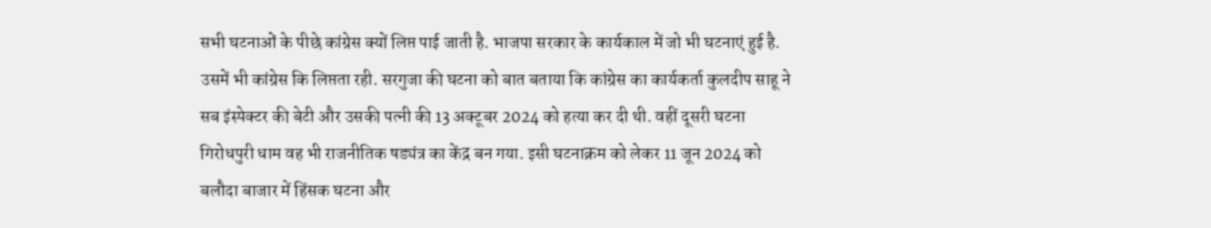सभी घटनाओं के पीछे कांग्रेस क्यों लिप्त पाई जाती है. भाजपा सरकार के कार्यकाल में जो भी घटनाएं हुई है. उसमें भी कांग्रेस कि लिप्तता रही. सरगुजा की घटना को बात बताया कि कांग्रेस का कार्यकर्ता कुलदीप साहू ने सब इंस्पेक्टर की बेटी और उसकी पत्नी की 13 अक्टूबर 2024 को हत्या कर दी थी. वहीं दूसरी घटना गिरोधपुरी धाम वह भी राजनीतिक षड्यंत्र का केंद्र बन गया. इसी घटनाक्रम को लेकर 11 जून 2024 को बलौदा बाजार में हिंसक घटना और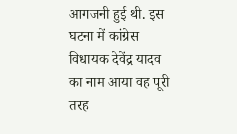आगजनी हुई थी. इस घटना में कांग्रेस विधायक देवेंद्र यादव का नाम आया वह पूरी तरह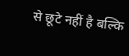से छूटे नहीं है बल्कि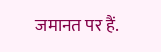जमानत पर हैं.